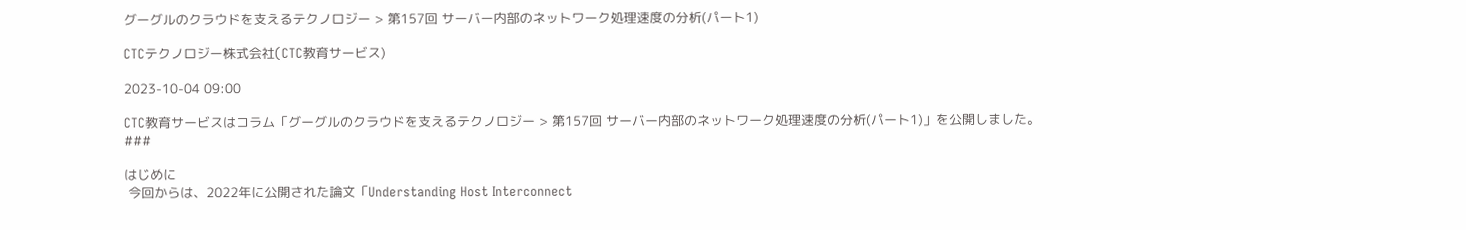グーグルのクラウドを支えるテクノロジー > 第157回 サーバー内部のネットワーク処理速度の分析(パート1)

CTCテクノロジー株式会社(CTC教育サービス)

2023-10-04 09:00

CTC教育サービスはコラム「グーグルのクラウドを支えるテクノロジー > 第157回 サーバー内部のネットワーク処理速度の分析(パート1)」を公開しました。
###

はじめに
 今回からは、2022年に公開された論文「Understanding Host Interconnect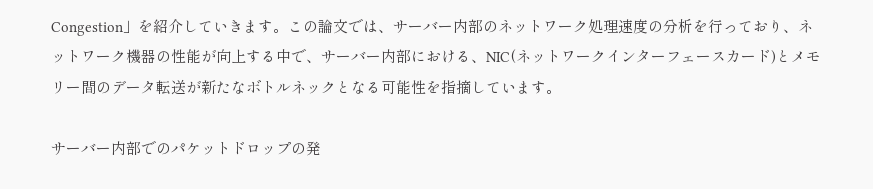Congestion」を紹介していきます。この論文では、サーバー内部のネットワーク処理速度の分析を行っており、ネットワーク機器の性能が向上する中で、サーバー内部における、NIC(ネットワークインターフェースカード)とメモリー間のデータ転送が新たなボトルネックとなる可能性を指摘しています。

サーバー内部でのパケットドロップの発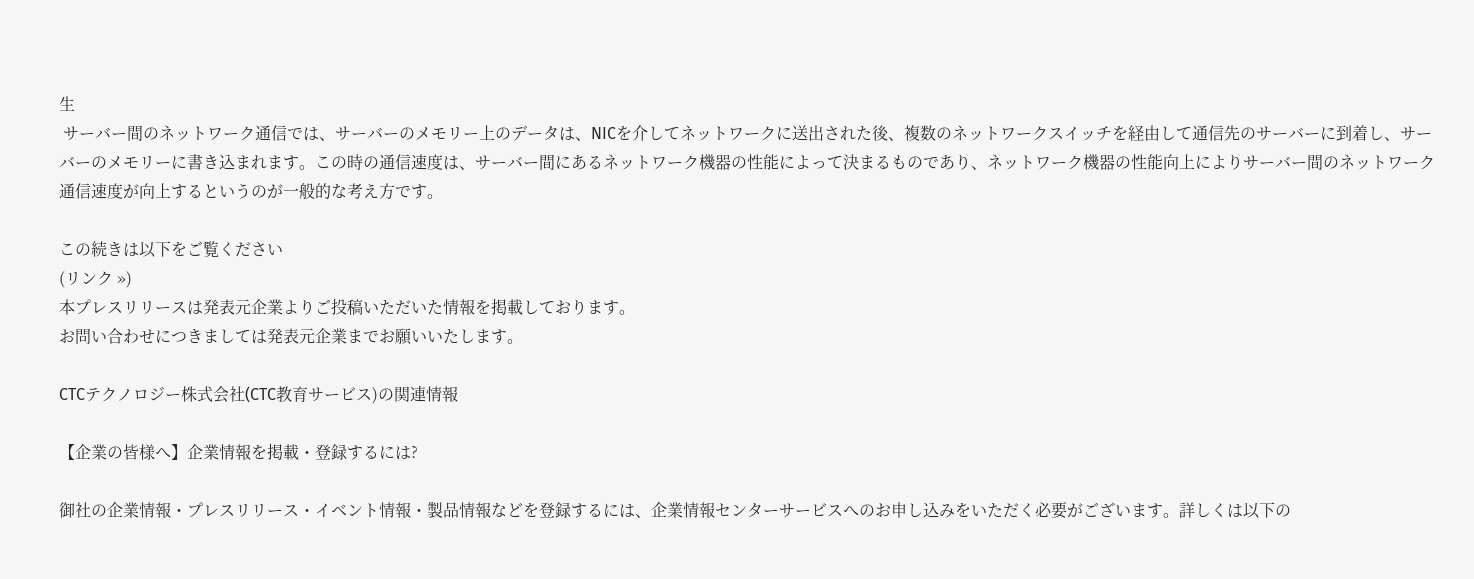生
 サーバー間のネットワーク通信では、サーバーのメモリー上のデータは、NICを介してネットワークに送出された後、複数のネットワークスイッチを経由して通信先のサーバーに到着し、サーバーのメモリーに書き込まれます。この時の通信速度は、サーバー間にあるネットワーク機器の性能によって決まるものであり、ネットワーク機器の性能向上によりサーバー間のネットワーク通信速度が向上するというのが一般的な考え方です。

この続きは以下をご覧ください
(リンク »)
本プレスリリースは発表元企業よりご投稿いただいた情報を掲載しております。
お問い合わせにつきましては発表元企業までお願いいたします。

CTCテクノロジー株式会社(CTC教育サービス)の関連情報

【企業の皆様へ】企業情報を掲載・登録するには?

御社の企業情報・プレスリリース・イベント情報・製品情報などを登録するには、企業情報センターサービスへのお申し込みをいただく必要がございます。詳しくは以下の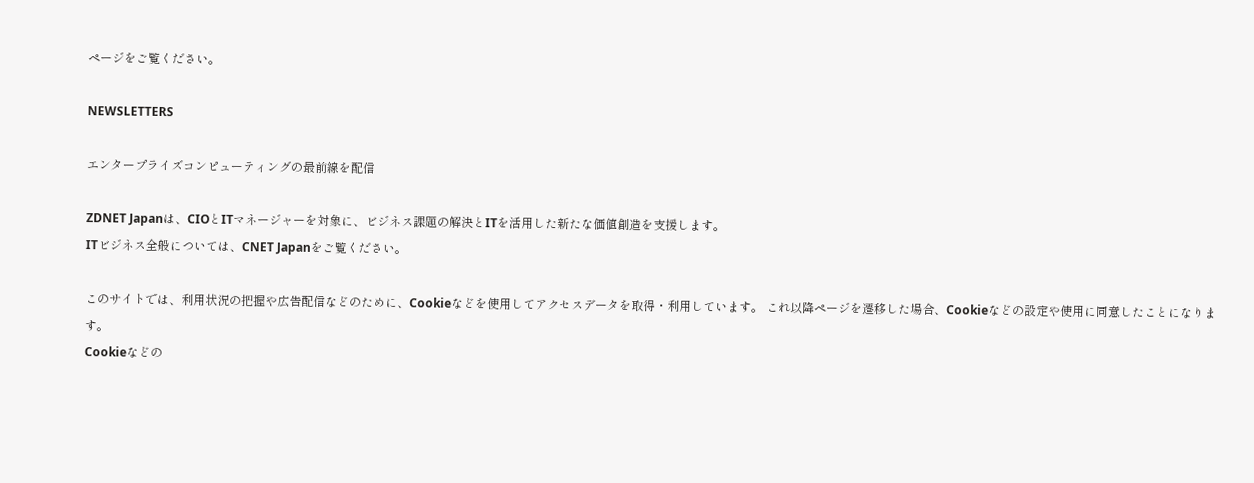ページをご覧ください。

NEWSLETTERS

エンタープライズコンピューティングの最前線を配信

ZDNET Japanは、CIOとITマネージャーを対象に、ビジネス課題の解決とITを活用した新たな価値創造を支援します。
ITビジネス全般については、CNET Japanをご覧ください。

このサイトでは、利用状況の把握や広告配信などのために、Cookieなどを使用してアクセスデータを取得・利用しています。 これ以降ページを遷移した場合、Cookieなどの設定や使用に同意したことになります。
Cookieなどの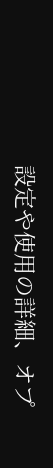設定や使用の詳細、オプ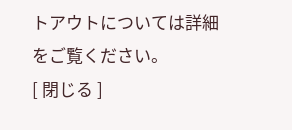トアウトについては詳細をご覧ください。
[ 閉じる ]